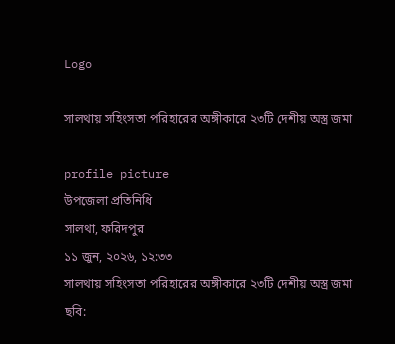Logo

সালথায় সহিংসতা পরিহারের অঙ্গীকারে ২৩টি দেশীয় অস্ত্র জমা

profile picture
উপজেলা প্রতিনিধি
সালথা, ফরিদপুর
১১ জুন, ২০২৬, ১২:৩৩
সালথায় সহিংসতা পরিহারের অঙ্গীকারে ২৩টি দেশীয় অস্ত্র জমা
ছবি: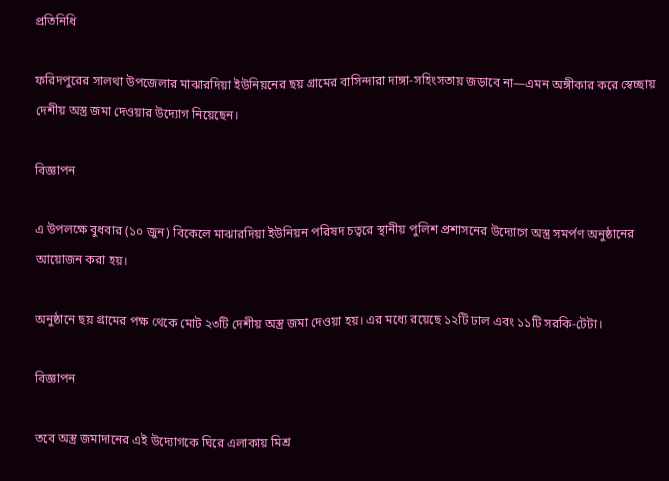প্রতিনিধি

ফরিদপুরের সালথা উপজেলার মাঝারদিয়া ইউনিয়নের ছয় গ্রামের বাসিন্দারা দাঙ্গা-সহিংসতায় জড়াবে না—এমন অঙ্গীকার করে স্বেচ্ছায় দেশীয় অস্ত্র জমা দেওয়ার উদ্যোগ নিয়েছেন।

বিজ্ঞাপন

এ উপলক্ষে বুধবার (১০ জুন) বিকেলে মাঝারদিয়া ইউনিয়ন পরিষদ চত্বরে স্থানীয় পুলিশ প্রশাসনের উদ্যোগে অস্ত্র সমর্পণ অনুষ্ঠানের আয়োজন করা হয়।

অনুষ্ঠানে ছয় গ্রামের পক্ষ থেকে মোট ২৩টি দেশীয় অস্ত্র জমা দেওয়া হয়। এর মধ্যে রয়েছে ১২টি ঢাল এবং ১১টি সরকি-টেটা।

বিজ্ঞাপন

তবে অস্ত্র জমাদানের এই উদ্যোগকে ঘিরে এলাকায় মিশ্র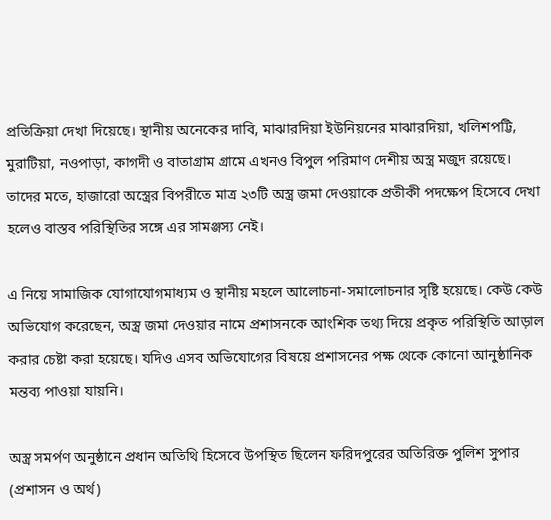প্রতিক্রিয়া দেখা দিয়েছে। স্থানীয় অনেকের দাবি, মাঝারদিয়া ইউনিয়নের মাঝারদিয়া, খলিশপট্টি, মুরাটিয়া, নওপাড়া, কাগদী ও বাতাগ্রাম গ্রামে এখনও বিপুল পরিমাণ দেশীয় অস্ত্র মজুদ রয়েছে। তাদের মতে, হাজারো অস্ত্রের বিপরীতে মাত্র ২৩টি অস্ত্র জমা দেওয়াকে প্রতীকী পদক্ষেপ হিসেবে দেখা হলেও বাস্তব পরিস্থিতির সঙ্গে এর সামঞ্জস্য নেই।

এ নিয়ে সামাজিক যোগাযোগমাধ্যম ও স্থানীয় মহলে আলোচনা-সমালোচনার সৃষ্টি হয়েছে। কেউ কেউ অভিযোগ করেছেন, অস্ত্র জমা দেওয়ার নামে প্রশাসনকে আংশিক তথ্য দিয়ে প্রকৃত পরিস্থিতি আড়াল করার চেষ্টা করা হয়েছে। যদিও এসব অভিযোগের বিষয়ে প্রশাসনের পক্ষ থেকে কোনো আনুষ্ঠানিক মন্তব্য পাওয়া যায়নি।

অস্ত্র সমর্পণ অনুষ্ঠানে প্রধান অতিথি হিসেবে উপস্থিত ছিলেন ফরিদপুরের অতিরিক্ত পুলিশ সুপার (প্রশাসন ও অর্থ)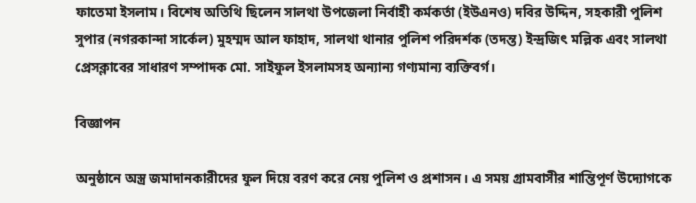ফাতেমা ইসলাম। বিশেষ অতিথি ছিলেন সালথা উপজেলা নির্বাহী কর্মকর্তা (ইউএনও) দবির উদ্দিন, সহকারী পুলিশ সুপার (নগরকান্দা সার্কেল) মুহম্মদ আল ফাহাদ, সালথা থানার পুলিশ পরিদর্শক (তদন্ত) ইন্দ্রজিৎ মল্লিক এবং সালথা প্রেসক্লাবের সাধারণ সম্পাদক মো. সাইফুল ইসলামসহ অন্যান্য গণ্যমান্য ব্যক্তিবর্গ।

বিজ্ঞাপন

অনুষ্ঠানে অস্ত্র জমাদানকারীদের ফুল দিয়ে বরণ করে নেয় পুলিশ ও প্রশাসন। এ সময় গ্রামবাসীর শান্তিপূর্ণ উদ্যোগকে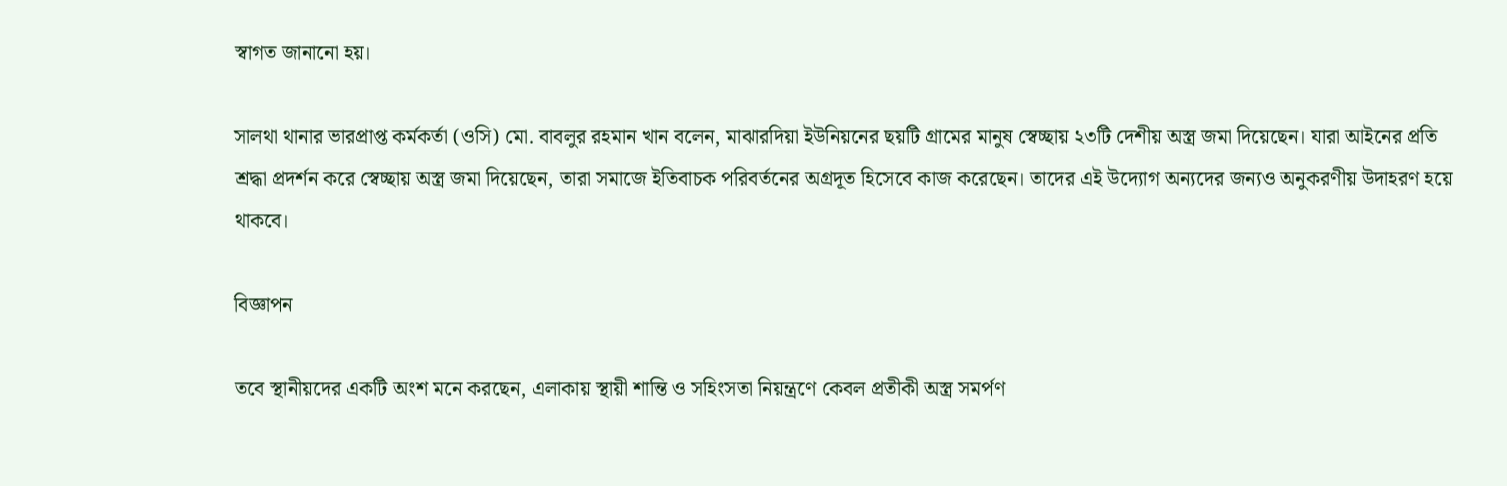স্বাগত জানানো হয়।

সালথা থানার ভারপ্রাপ্ত কর্মকর্তা (ওসি) মো. বাবলুর রহমান খান বলেন, মাঝারদিয়া ইউনিয়নের ছয়টি গ্রামের মানুষ স্বেচ্ছায় ২৩টি দেশীয় অস্ত্র জমা দিয়েছেন। যারা আইনের প্রতি শ্রদ্ধা প্রদর্শন করে স্বেচ্ছায় অস্ত্র জমা দিয়েছেন, তারা সমাজে ইতিবাচক পরিবর্তনের অগ্রদূত হিসেবে কাজ করেছেন। তাদের এই উদ্যোগ অন্যদের জন্যও অনুকরণীয় উদাহরণ হয়ে থাকবে।

বিজ্ঞাপন

তবে স্থানীয়দের একটি অংশ মনে করছেন, এলাকায় স্থায়ী শান্তি ও সহিংসতা নিয়ন্ত্রণে কেবল প্রতীকী অস্ত্র সমর্পণ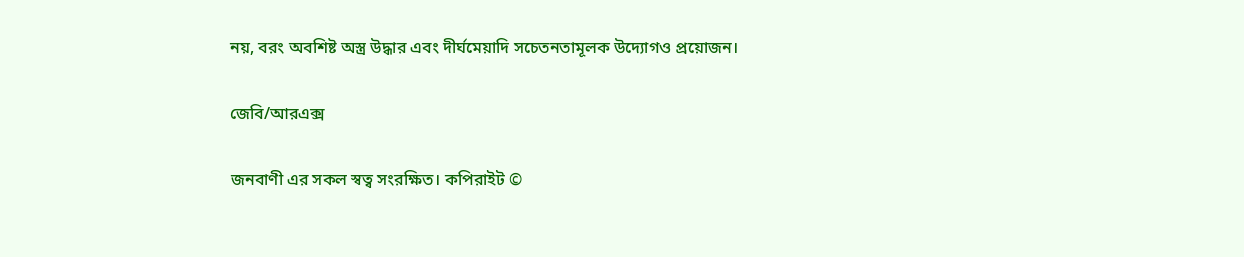নয়, বরং অবশিষ্ট অস্ত্র উদ্ধার এবং দীর্ঘমেয়াদি সচেতনতামূলক উদ্যোগও প্রয়োজন।

জেবি/আরএক্স

জনবাণী এর সকল স্বত্ব সংরক্ষিত। কপিরাইট ©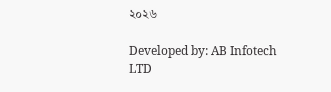২০২৬

Developed by: AB Infotech LTD